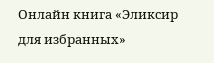Онлайн книга «Эликсир для избранных»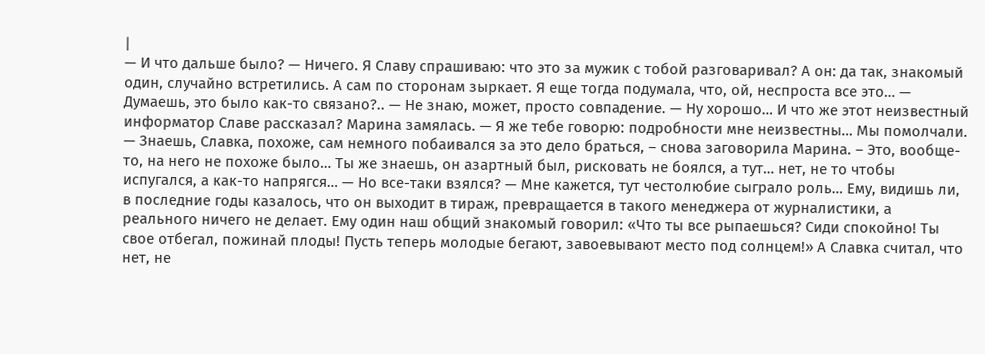|
— И что дальше было? — Ничего. Я Славу спрашиваю: что это за мужик с тобой разговаривал? А он: да так, знакомый один, случайно встретились. А сам по сторонам зыркает. Я еще тогда подумала, что, ой, неспроста все это… — Думаешь, это было как-то связано?.. — Не знаю, может, просто совпадение. — Ну хорошо… И что же этот неизвестный информатор Славе рассказал? Марина замялась. — Я же тебе говорю: подробности мне неизвестны… Мы помолчали. — Знаешь, Славка, похоже, сам немного побаивался за это дело браться, – снова заговорила Марина. – Это, вообще-то, на него не похоже было… Ты же знаешь, он азартный был, рисковать не боялся, а тут… нет, не то чтобы испугался, а как-то напрягся… — Но все-таки взялся? — Мне кажется, тут честолюбие сыграло роль… Ему, видишь ли, в последние годы казалось, что он выходит в тираж, превращается в такого менеджера от журналистики, а реального ничего не делает. Ему один наш общий знакомый говорил: «Что ты все рыпаешься? Сиди спокойно! Ты свое отбегал, пожинай плоды! Пусть теперь молодые бегают, завоевывают место под солнцем!» А Славка считал, что нет, не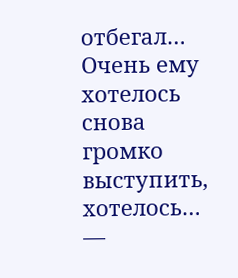отбегал… Очень ему хотелось снова громко выступить, хотелось… —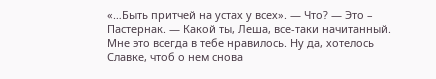«…Быть притчей на устах у всех». — Что? — Это – Пастернак. — Какой ты, Леша, все-таки начитанный. Мне это всегда в тебе нравилось. Ну да, хотелось Славке, чтоб о нем снова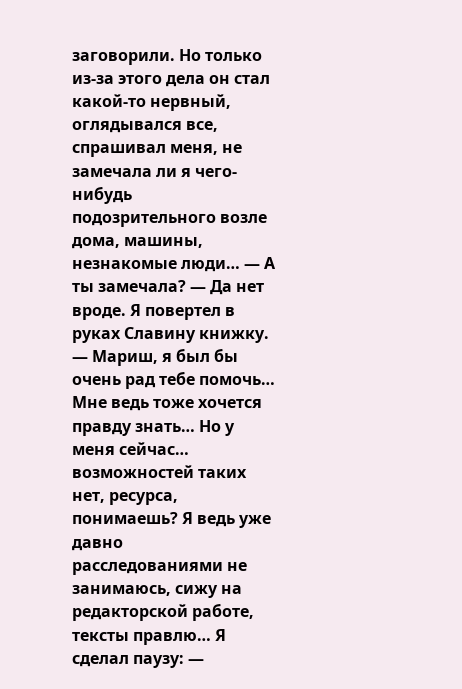заговорили. Но только из-за этого дела он стал какой-то нервный, оглядывался все, спрашивал меня, не замечала ли я чего-нибудь подозрительного возле дома, машины, незнакомые люди… — А ты замечала? — Да нет вроде. Я повертел в руках Славину книжку. — Мариш, я был бы очень рад тебе помочь… Мне ведь тоже хочется правду знать… Но у меня сейчас… возможностей таких нет, ресурса, понимаешь? Я ведь уже давно расследованиями не занимаюсь, сижу на редакторской работе, тексты правлю… Я сделал паузу: —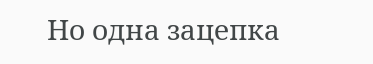Но одна зацепка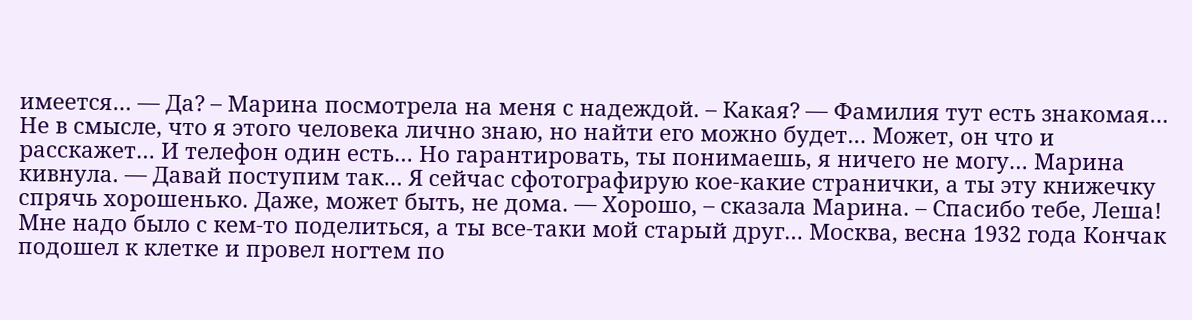имеется… — Да? – Марина посмотрела на меня с надеждой. – Какая? — Фамилия тут есть знакомая… Не в смысле, что я этого человека лично знаю, но найти его можно будет… Может, он что и расскажет… И телефон один есть… Но гарантировать, ты понимаешь, я ничего не могу… Марина кивнула. — Давай поступим так… Я сейчас сфотографирую кое-какие странички, а ты эту книжечку спрячь хорошенько. Даже, может быть, не дома. — Хорошо, – сказала Марина. – Спасибо тебе, Леша! Мне надо было с кем-то поделиться, а ты все-таки мой старый друг… Москва, весна 1932 года Кончак подошел к клетке и провел ногтем по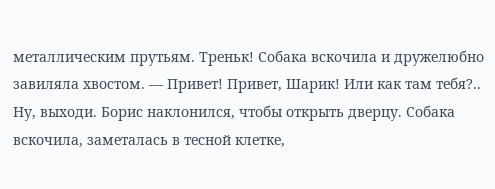металлическим прутьям. Треньк! Собака вскочила и дружелюбно завиляла хвостом. — Привет! Привет, Шарик! Или как там тебя?.. Ну, выходи. Борис наклонился, чтобы открыть дверцу. Собака вскочила, заметалась в тесной клетке,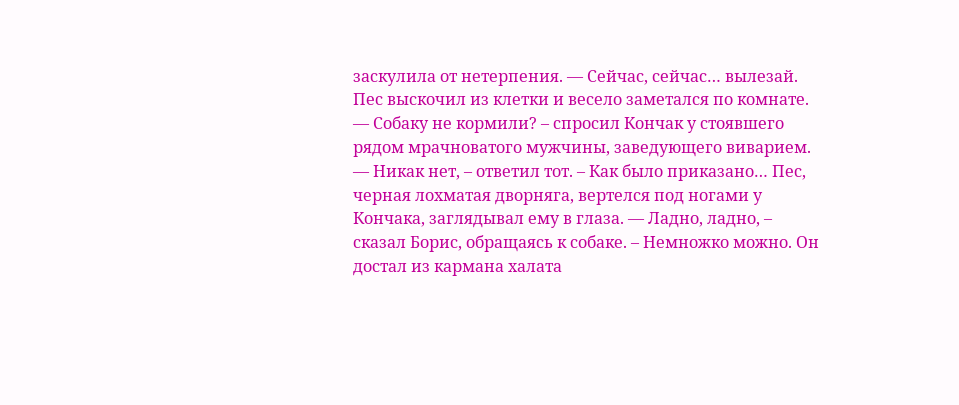заскулила от нетерпения. — Сейчас, сейчас… вылезай. Пес выскочил из клетки и весело заметался по комнате. — Собаку не кормили? – спросил Кончак у стоявшего рядом мрачноватого мужчины, заведующего виварием. — Никак нет, – ответил тот. – Как было приказано… Пес, черная лохматая дворняга, вертелся под ногами у Кончака, заглядывал ему в глаза. — Ладно, ладно, – сказал Борис, обращаясь к собаке. – Немножко можно. Он достал из кармана халата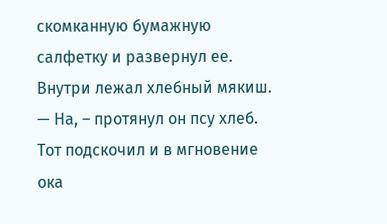скомканную бумажную салфетку и развернул ее. Внутри лежал хлебный мякиш. — На, – протянул он псу хлеб. Тот подскочил и в мгновение ока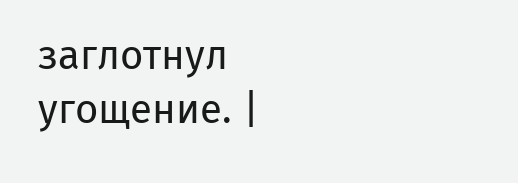заглотнул угощение. |